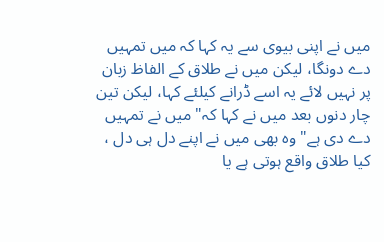میں نے اپنی بیوی سے یہ کہا کہ میں تمہیں دے دونگا، لیکن میں نے طلاق کے الفاظ زبان پر نہیں لائے یہ اسے ڈرانے کیلئے کہا، لیکن تین چار دنوں بعد میں نے کہا کہ" میں نے تمہیں دے دی ہے" وہ بھی میں نے اپنے دل ہی دل ، کیا طلاق واقع ہوتی ہے یا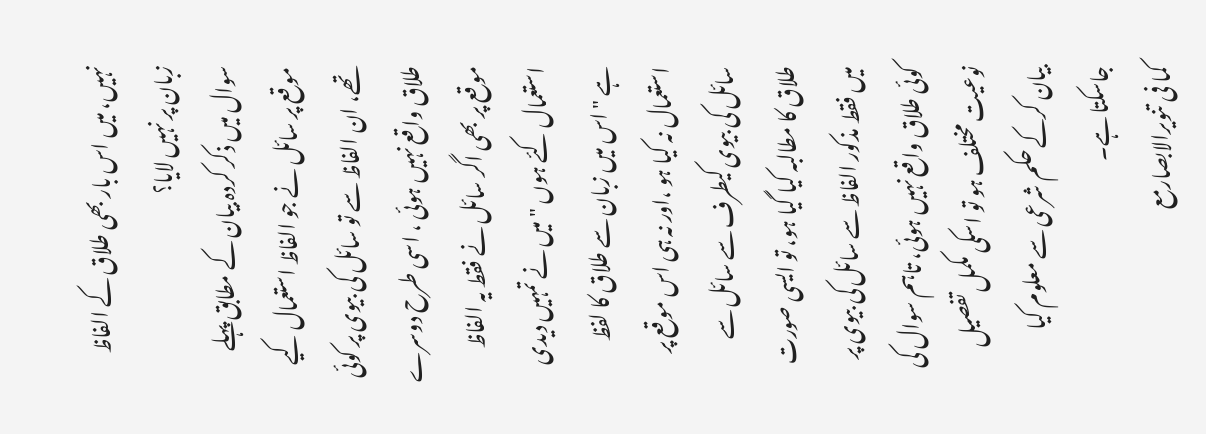نہیں، میں اس بار بھی طلاق کے الفاظ زبان پر نہیں لایا؟
سوال میں ذکر کردہ بیان کے مطابق پہلے موقع پر سائل نے جو الفاظ استعمال کیے تھے، ان الفاظ سے تو سائل کی بیوی پر کوئی طلاق واقع نہیں ہوئی ، اسی طرح دوسرے موقع پر بھی اگر سائل نے فقط یہ الفاظ استعمال کئے ہوں " میں نے تمہیں دیدی ہے " اس میں زبان سے طلاق کا لفظ استعمال نہ کیا ہو ،اور نہ ہی اس موقع پر سائل کی بیوی کیطرف سے سائل سے طلاق کا مطالبہ کیا گیا ہو، تو ایسی صورت میں فقط مذکور الفاظ سے سائل کی بیوی پر کوئی طلاق واقع نہیں ہوئی، تاہم سوال کی نوعیت مختلف ہو تو اسکی مکمل تفصیل بیان کرکے حکم شرعی سے معلوم کیا جاسکتا ہے۔
کما فی تنویرالابصارمع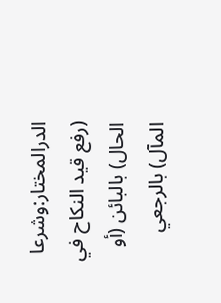الدرالمختار:وشرعا (رفع قيد النكاح في الحال) بالبائن (أو المآل) بالرجعي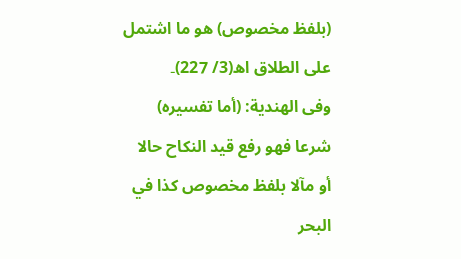(بلفظ مخصوص) هو ما اشتمل على الطلاق اھ(3/ 227)۔
وفی الھندیة: (أما تفسيره) شرعا فهو رفع قيد النكاح حالا أو مآلا بلفظ مخصوص كذا في البحر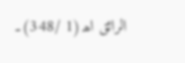الرائق اھ(1 /348)۔